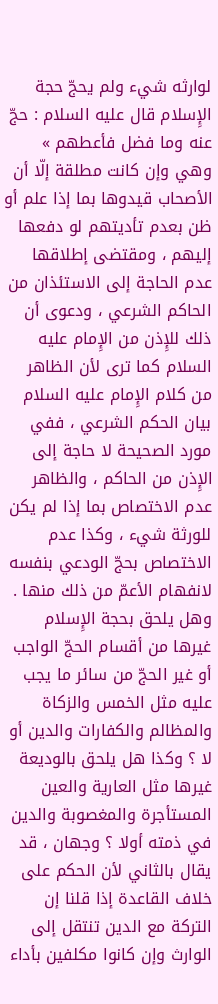لوارثه شيء ولم يحجّ حجة الإِسلام قال عليه السلام : حجّ عنه وما فضل فأعطهم » وهي وإن كانت مطلقة إلّا أن الأصحاب قيدوها بما إذا علم أو ظن بعدم تأديتهم لو دفعها إليهم ، ومقتضى إطلاقها عدم الحاجة إلى الاستئذان من الحاكم الشرعي ، ودعوى أن ذلك للإِذن من الإِمام عليه السلام كما ترى لأن الظاهر من كلام الإِمام عليه السلام بيان الحكم الشرعي ، ففي مورد الصحيحة لا حاجة إلى الإِذن من الحاكم ، والظاهر عدم الاختصاص بما إذا لم يكن للورثة شيء ، وكذا عدم الاختصاص بحجّ الودعي بنفسه لانفهام الأعمّ من ذلك منها .
وهل يلحق بحجة الإِسلام غيرها من أقسام الحجّ الواجب أو غير الحجّ من سائر ما يجب عليه مثل الخمس والزكاة والمظالم والكفارات والدين أو لا ؟ وكذا هل يلحق بالوديعة غيرها مثل العارية والعين المستأجرة والمغصوبة والدين في ذمته أولا ؟ وجهان ، قد يقال بالثاني لأن الحكم على خلاف القاعدة إذا قلنا إن التركة مع الدين تنتقل إلى الوارث وإن كانوا مكلفين بأداء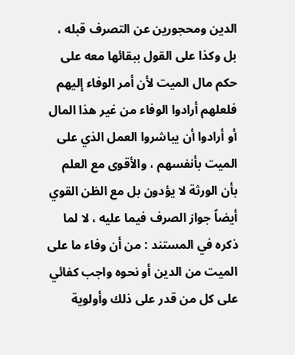الدين ومحجورين عن التصرف قبله ، بل وكذا على القول ببقائها معه على حكم مال الميت لأن أمر الوفاء إليهم فلعلهم أرادوا الوفاء من غير هذا المال أو أرادوا أن يباشروا العمل الذي على الميت بأنفسهم ، والأقوى مع العلم بأن الورثة لا يؤدون بل مع الظن القوي أيضاً جواز الصرف فيما عليه ، لا لما ذكره في المستند : من أن وفاء ما على الميت من الدين أو نحوه واجب كفائي على كل من قدر على ذلك وأولوية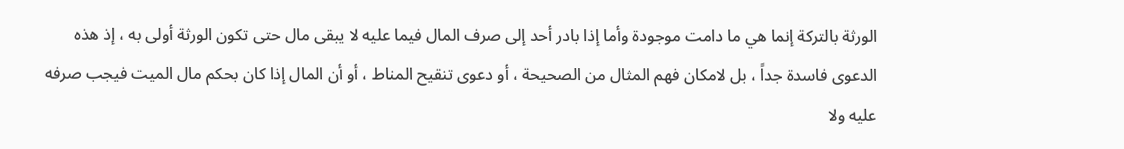الورثة بالتركة إنما هي ما دامت موجودة وأما إذا بادر أحد إلى صرف المال فيما عليه لا يبقى مال حتى تكون الورثة أولى به ، إذ هذه الدعوى فاسدة جداً ، بل لامكان فهم المثال من الصحيحة ، أو دعوى تنقيح المناط ، أو أن المال إذا كان بحكم مال الميت فيجب صرفه عليه ولا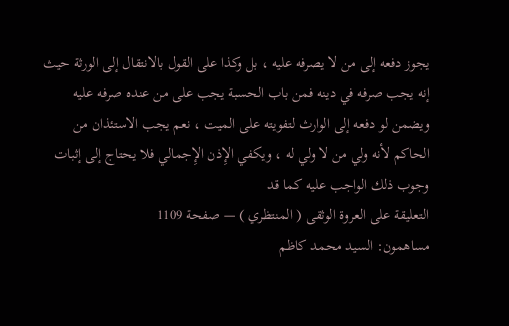يجوز دفعه إلى من لا يصرفه عليه ، بل وكذا على القول بالانتقال إلى الورثة حيث إنه يجب صرفه في دينه فمن باب الحسبة يجب على من عنده صرفه عليه ويضمن لو دفعه إلى الوارث لتفويته على الميت ، نعم يجب الاستئذان من الحاكم لأنه ولي من لا ولي له ، ويكفي الإِذن الإِجمالي فلا يحتاج إلى إثبات وجوب ذلك الواجب عليه كما قد
التعليقة على العروة الوثقى ( المنتظري ) — صفحة 1109
مساهمون: السيد محمد كاظم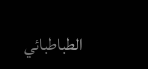الطباطبائي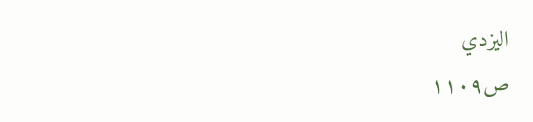اليزدي
ص١١٠٩